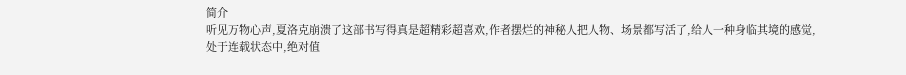简介
听见万物心声,夏洛克崩溃了这部书写得真是超精彩超喜欢,作者摆烂的神秘人把人物、场景都写活了,给人一种身临其境的感觉,处于连载状态中,绝对值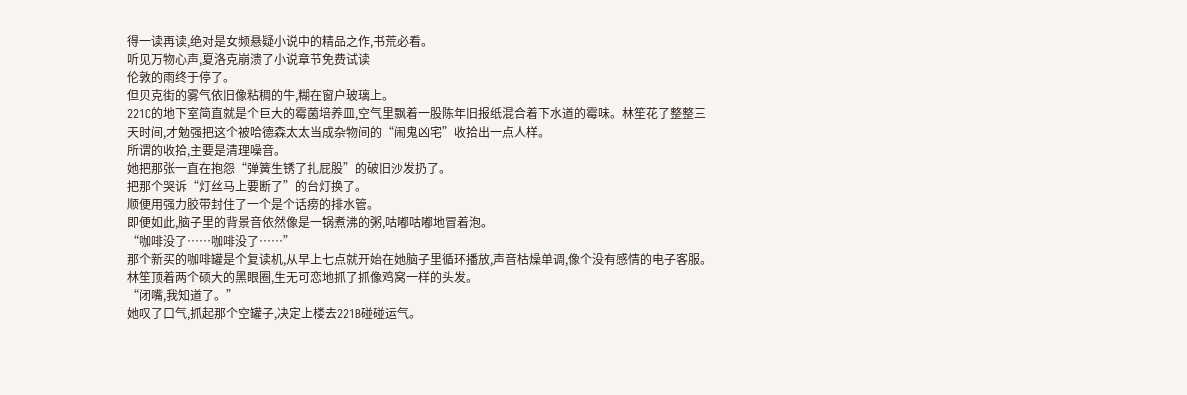得一读再读,绝对是女频悬疑小说中的精品之作,书荒必看。
听见万物心声,夏洛克崩溃了小说章节免费试读
伦敦的雨终于停了。
但贝克街的雾气依旧像粘稠的牛,糊在窗户玻璃上。
221C的地下室简直就是个巨大的霉菌培养皿,空气里飘着一股陈年旧报纸混合着下水道的霉味。林笙花了整整三天时间,才勉强把这个被哈德森太太当成杂物间的“闹鬼凶宅”收拾出一点人样。
所谓的收拾,主要是清理噪音。
她把那张一直在抱怨“弹簧生锈了扎屁股”的破旧沙发扔了。
把那个哭诉“灯丝马上要断了”的台灯换了。
顺便用强力胶带封住了一个是个话痨的排水管。
即便如此,脑子里的背景音依然像是一锅煮沸的粥,咕嘟咕嘟地冒着泡。
“咖啡没了……咖啡没了……”
那个新买的咖啡罐是个复读机,从早上七点就开始在她脑子里循环播放,声音枯燥单调,像个没有感情的电子客服。
林笙顶着两个硕大的黑眼圈,生无可恋地抓了抓像鸡窝一样的头发。
“闭嘴,我知道了。”
她叹了口气,抓起那个空罐子,决定上楼去221B碰碰运气。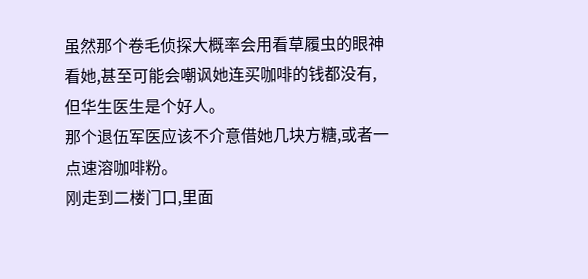虽然那个卷毛侦探大概率会用看草履虫的眼神看她,甚至可能会嘲讽她连买咖啡的钱都没有,但华生医生是个好人。
那个退伍军医应该不介意借她几块方糖,或者一点速溶咖啡粉。
刚走到二楼门口,里面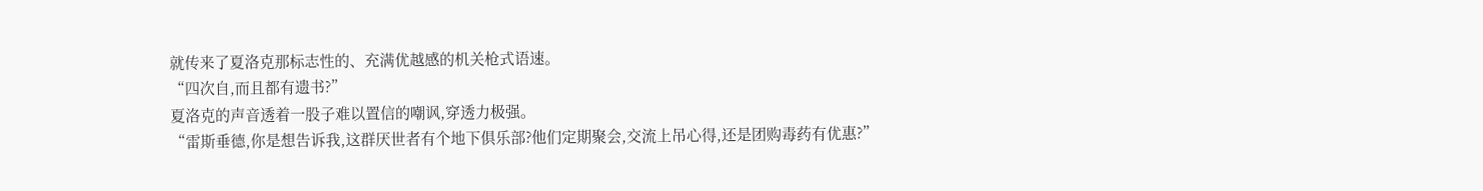就传来了夏洛克那标志性的、充满优越感的机关枪式语速。
“四次自,而且都有遗书?”
夏洛克的声音透着一股子难以置信的嘲讽,穿透力极强。
“雷斯垂德,你是想告诉我,这群厌世者有个地下俱乐部?他们定期聚会,交流上吊心得,还是团购毒药有优惠?”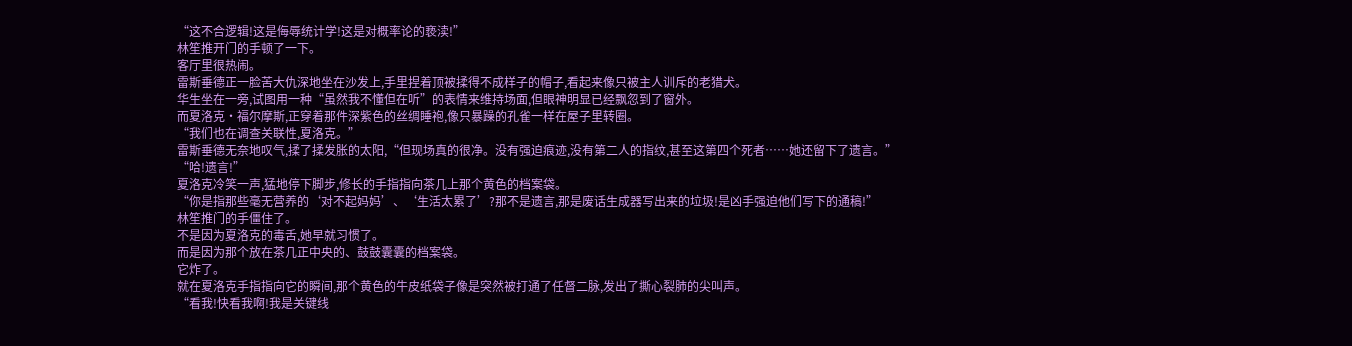“这不合逻辑!这是侮辱统计学!这是对概率论的亵渎!”
林笙推开门的手顿了一下。
客厅里很热闹。
雷斯垂德正一脸苦大仇深地坐在沙发上,手里捏着顶被揉得不成样子的帽子,看起来像只被主人训斥的老猎犬。
华生坐在一旁,试图用一种“虽然我不懂但在听”的表情来维持场面,但眼神明显已经飘忽到了窗外。
而夏洛克·福尔摩斯,正穿着那件深紫色的丝绸睡袍,像只暴躁的孔雀一样在屋子里转圈。
“我们也在调查关联性,夏洛克。”
雷斯垂德无奈地叹气,揉了揉发胀的太阳,“但现场真的很净。没有强迫痕迹,没有第二人的指纹,甚至这第四个死者……她还留下了遗言。”
“哈!遗言!”
夏洛克冷笑一声,猛地停下脚步,修长的手指指向茶几上那个黄色的档案袋。
“你是指那些毫无营养的‘对不起妈妈’、‘生活太累了’?那不是遗言,那是废话生成器写出来的垃圾!是凶手强迫他们写下的通稿!”
林笙推门的手僵住了。
不是因为夏洛克的毒舌,她早就习惯了。
而是因为那个放在茶几正中央的、鼓鼓囊囊的档案袋。
它炸了。
就在夏洛克手指指向它的瞬间,那个黄色的牛皮纸袋子像是突然被打通了任督二脉,发出了撕心裂肺的尖叫声。
“看我!快看我啊!我是关键线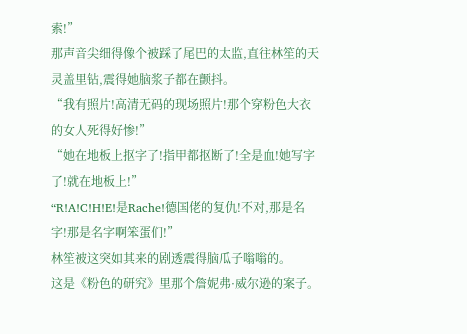索!”
那声音尖细得像个被踩了尾巴的太监,直往林笙的天灵盖里钻,震得她脑浆子都在颤抖。
“我有照片!高清无码的现场照片!那个穿粉色大衣的女人死得好惨!”
“她在地板上抠字了!指甲都抠断了!全是血!她写字了!就在地板上!”
“R!A!C!H!E!是Rache!德国佬的复仇!不对,那是名字!那是名字啊笨蛋们!”
林笙被这突如其来的剧透震得脑瓜子嗡嗡的。
这是《粉色的研究》里那个詹妮弗·威尔逊的案子。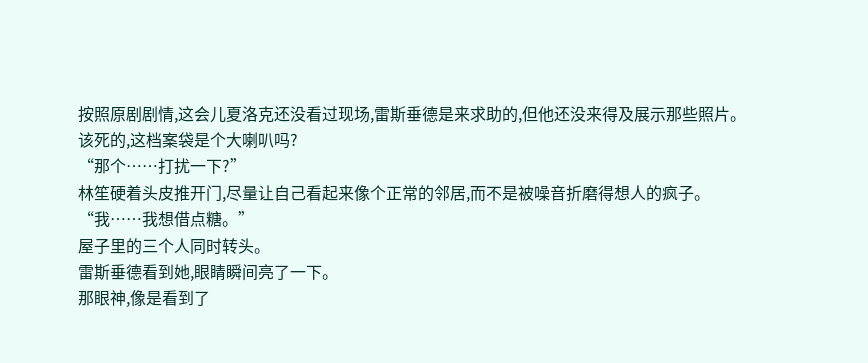按照原剧剧情,这会儿夏洛克还没看过现场,雷斯垂德是来求助的,但他还没来得及展示那些照片。
该死的,这档案袋是个大喇叭吗?
“那个……打扰一下?”
林笙硬着头皮推开门,尽量让自己看起来像个正常的邻居,而不是被噪音折磨得想人的疯子。
“我……我想借点糖。”
屋子里的三个人同时转头。
雷斯垂德看到她,眼睛瞬间亮了一下。
那眼神,像是看到了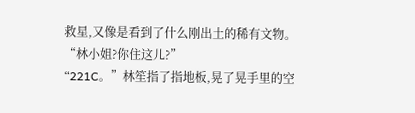救星,又像是看到了什么刚出土的稀有文物。
“林小姐?你住这儿?”
“221C。”林笙指了指地板,晃了晃手里的空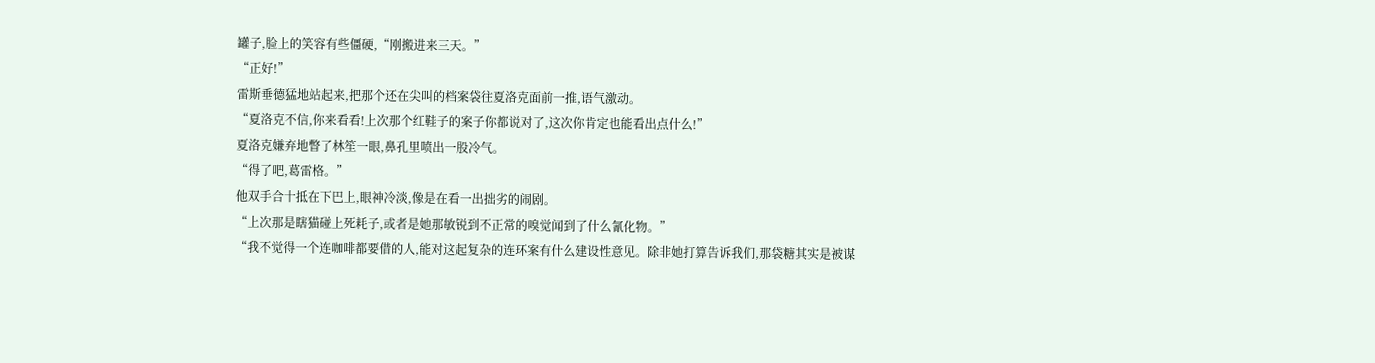罐子,脸上的笑容有些僵硬,“刚搬进来三天。”
“正好!”
雷斯垂德猛地站起来,把那个还在尖叫的档案袋往夏洛克面前一推,语气激动。
“夏洛克不信,你来看看!上次那个红鞋子的案子你都说对了,这次你肯定也能看出点什么!”
夏洛克嫌弃地瞥了林笙一眼,鼻孔里喷出一股冷气。
“得了吧,葛雷格。”
他双手合十抵在下巴上,眼神冷淡,像是在看一出拙劣的闹剧。
“上次那是瞎猫碰上死耗子,或者是她那敏锐到不正常的嗅觉闻到了什么氰化物。”
“我不觉得一个连咖啡都要借的人,能对这起复杂的连环案有什么建设性意见。除非她打算告诉我们,那袋糖其实是被谋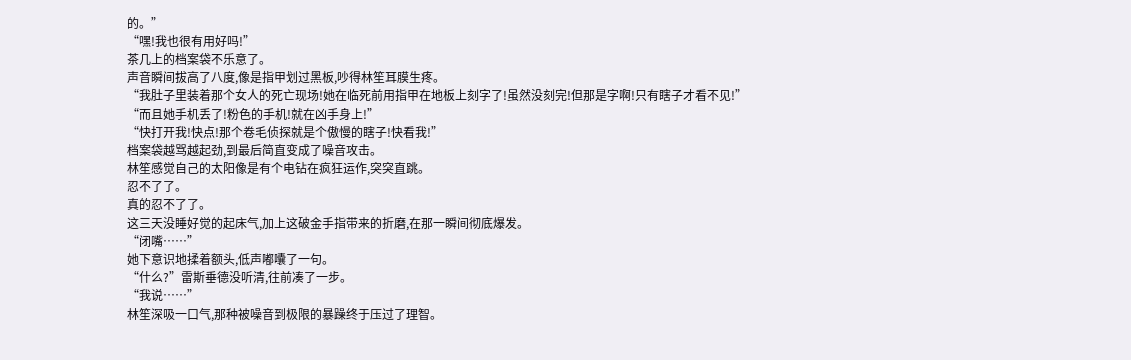的。”
“嘿!我也很有用好吗!”
茶几上的档案袋不乐意了。
声音瞬间拔高了八度,像是指甲划过黑板,吵得林笙耳膜生疼。
“我肚子里装着那个女人的死亡现场!她在临死前用指甲在地板上刻字了!虽然没刻完!但那是字啊!只有瞎子才看不见!”
“而且她手机丢了!粉色的手机!就在凶手身上!”
“快打开我!快点!那个卷毛侦探就是个傲慢的瞎子!快看我!”
档案袋越骂越起劲,到最后简直变成了噪音攻击。
林笙感觉自己的太阳像是有个电钻在疯狂运作,突突直跳。
忍不了了。
真的忍不了了。
这三天没睡好觉的起床气,加上这破金手指带来的折磨,在那一瞬间彻底爆发。
“闭嘴……”
她下意识地揉着额头,低声嘟囔了一句。
“什么?”雷斯垂德没听清,往前凑了一步。
“我说……”
林笙深吸一口气,那种被噪音到极限的暴躁终于压过了理智。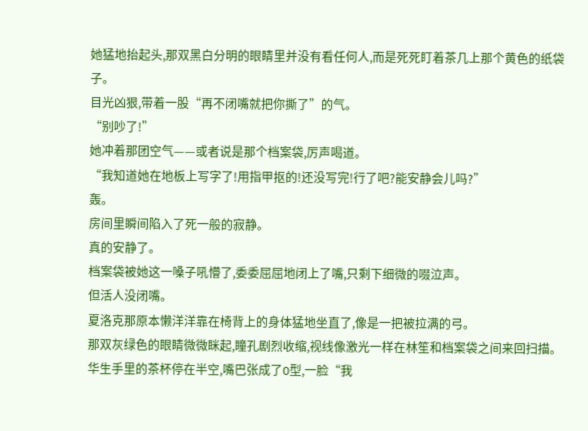她猛地抬起头,那双黑白分明的眼睛里并没有看任何人,而是死死盯着茶几上那个黄色的纸袋子。
目光凶狠,带着一股“再不闭嘴就把你撕了”的气。
“别吵了!”
她冲着那团空气——或者说是那个档案袋,厉声喝道。
“我知道她在地板上写字了!用指甲抠的!还没写完!行了吧?能安静会儿吗?”
轰。
房间里瞬间陷入了死一般的寂静。
真的安静了。
档案袋被她这一嗓子吼懵了,委委屈屈地闭上了嘴,只剩下细微的啜泣声。
但活人没闭嘴。
夏洛克那原本懒洋洋靠在椅背上的身体猛地坐直了,像是一把被拉满的弓。
那双灰绿色的眼睛微微眯起,瞳孔剧烈收缩,视线像激光一样在林笙和档案袋之间来回扫描。
华生手里的茶杯停在半空,嘴巴张成了O型,一脸“我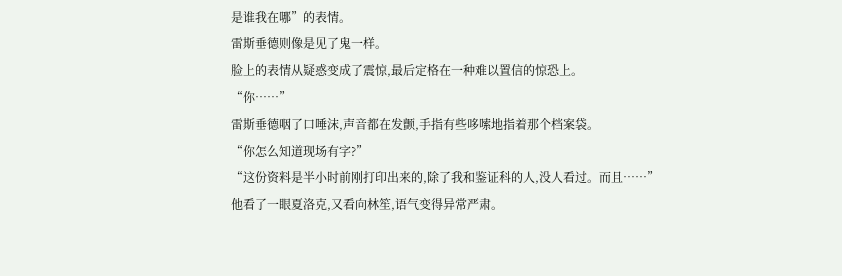是谁我在哪”的表情。
雷斯垂德则像是见了鬼一样。
脸上的表情从疑惑变成了震惊,最后定格在一种难以置信的惊恐上。
“你……”
雷斯垂德咽了口唾沫,声音都在发颤,手指有些哆嗦地指着那个档案袋。
“你怎么知道现场有字?”
“这份资料是半小时前刚打印出来的,除了我和鉴证科的人,没人看过。而且……”
他看了一眼夏洛克,又看向林笙,语气变得异常严肃。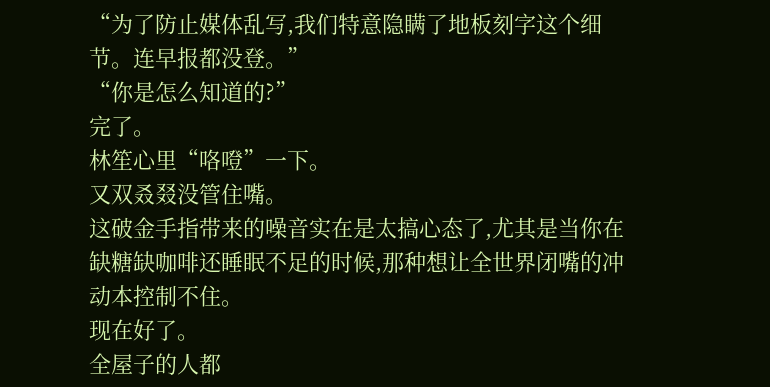“为了防止媒体乱写,我们特意隐瞒了地板刻字这个细节。连早报都没登。”
“你是怎么知道的?”
完了。
林笙心里“咯噔”一下。
又双叒叕没管住嘴。
这破金手指带来的噪音实在是太搞心态了,尤其是当你在缺糖缺咖啡还睡眠不足的时候,那种想让全世界闭嘴的冲动本控制不住。
现在好了。
全屋子的人都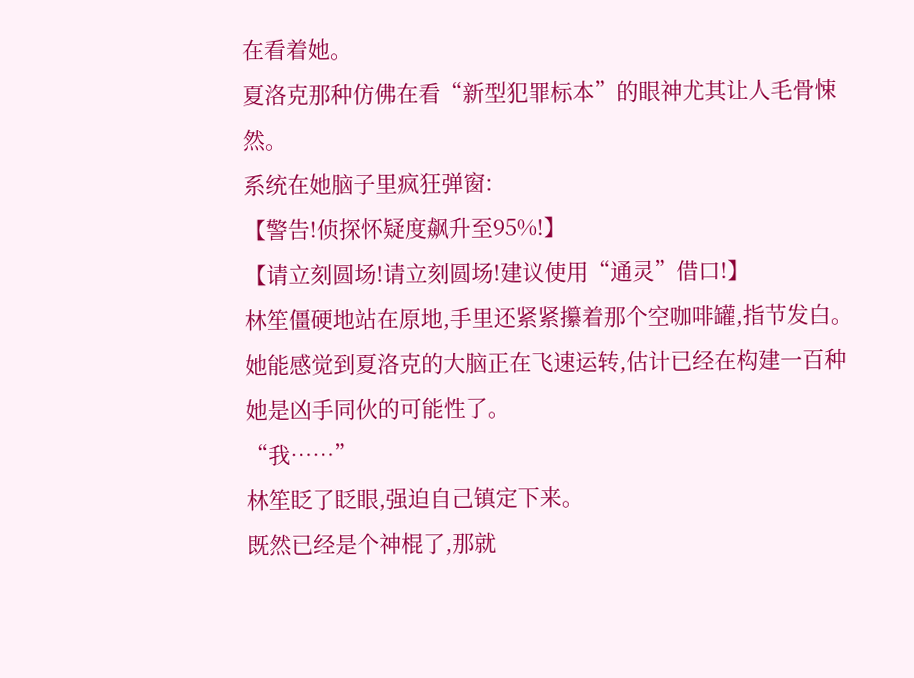在看着她。
夏洛克那种仿佛在看“新型犯罪标本”的眼神尤其让人毛骨悚然。
系统在她脑子里疯狂弹窗:
【警告!侦探怀疑度飙升至95%!】
【请立刻圆场!请立刻圆场!建议使用“通灵”借口!】
林笙僵硬地站在原地,手里还紧紧攥着那个空咖啡罐,指节发白。
她能感觉到夏洛克的大脑正在飞速运转,估计已经在构建一百种她是凶手同伙的可能性了。
“我……”
林笙眨了眨眼,强迫自己镇定下来。
既然已经是个神棍了,那就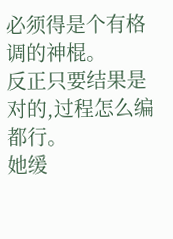必须得是个有格调的神棍。
反正只要结果是对的,过程怎么编都行。
她缓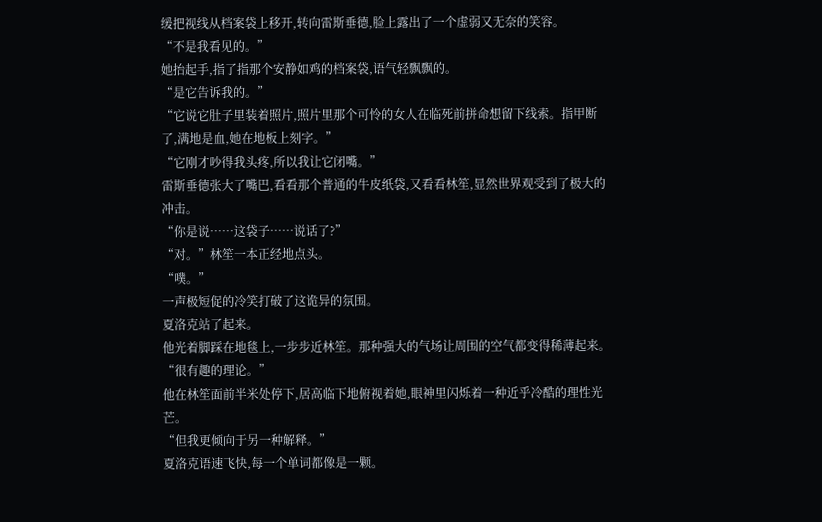缓把视线从档案袋上移开,转向雷斯垂德,脸上露出了一个虚弱又无奈的笑容。
“不是我看见的。”
她抬起手,指了指那个安静如鸡的档案袋,语气轻飘飘的。
“是它告诉我的。”
“它说它肚子里装着照片,照片里那个可怜的女人在临死前拼命想留下线索。指甲断了,满地是血,她在地板上刻字。”
“它刚才吵得我头疼,所以我让它闭嘴。”
雷斯垂德张大了嘴巴,看看那个普通的牛皮纸袋,又看看林笙,显然世界观受到了极大的冲击。
“你是说……这袋子……说话了?”
“对。”林笙一本正经地点头。
“噗。”
一声极短促的冷笑打破了这诡异的氛围。
夏洛克站了起来。
他光着脚踩在地毯上,一步步近林笙。那种强大的气场让周围的空气都变得稀薄起来。
“很有趣的理论。”
他在林笙面前半米处停下,居高临下地俯视着她,眼神里闪烁着一种近乎冷酷的理性光芒。
“但我更倾向于另一种解释。”
夏洛克语速飞快,每一个单词都像是一颗。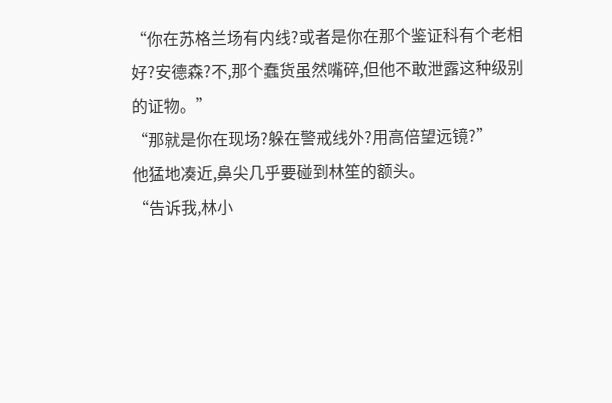“你在苏格兰场有内线?或者是你在那个鉴证科有个老相好?安德森?不,那个蠢货虽然嘴碎,但他不敢泄露这种级别的证物。”
“那就是你在现场?躲在警戒线外?用高倍望远镜?”
他猛地凑近,鼻尖几乎要碰到林笙的额头。
“告诉我,林小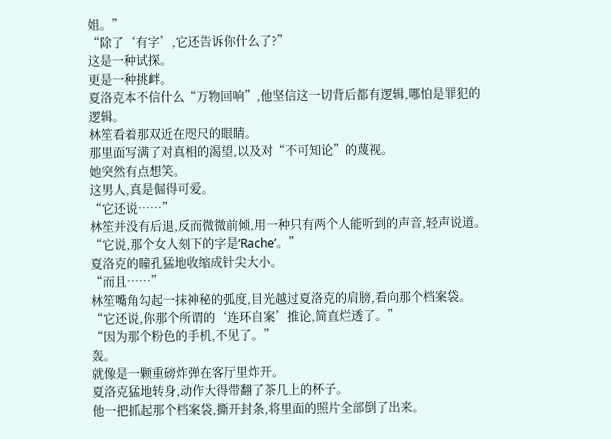姐。”
“除了‘有字’,它还告诉你什么了?”
这是一种试探。
更是一种挑衅。
夏洛克本不信什么“万物回响”,他坚信这一切背后都有逻辑,哪怕是罪犯的逻辑。
林笙看着那双近在咫尺的眼睛。
那里面写满了对真相的渴望,以及对“不可知论”的蔑视。
她突然有点想笑。
这男人,真是倔得可爱。
“它还说……”
林笙并没有后退,反而微微前倾,用一种只有两个人能听到的声音,轻声说道。
“它说,那个女人刻下的字是‘Rache’。”
夏洛克的瞳孔猛地收缩成针尖大小。
“而且……”
林笙嘴角勾起一抹神秘的弧度,目光越过夏洛克的肩膀,看向那个档案袋。
“它还说,你那个所谓的‘连环自案’推论,简直烂透了。”
“因为那个粉色的手机,不见了。”
轰。
就像是一颗重磅炸弹在客厅里炸开。
夏洛克猛地转身,动作大得带翻了茶几上的杯子。
他一把抓起那个档案袋,撕开封条,将里面的照片全部倒了出来。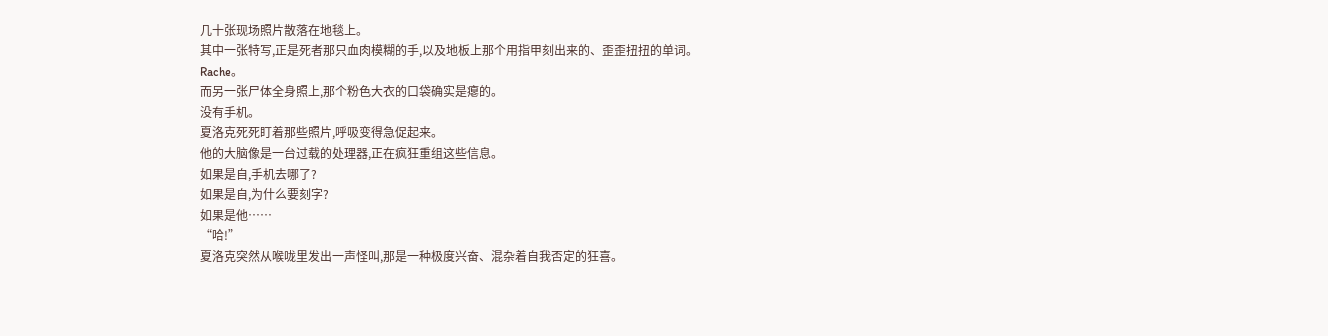几十张现场照片散落在地毯上。
其中一张特写,正是死者那只血肉模糊的手,以及地板上那个用指甲刻出来的、歪歪扭扭的单词。
Rache。
而另一张尸体全身照上,那个粉色大衣的口袋确实是瘪的。
没有手机。
夏洛克死死盯着那些照片,呼吸变得急促起来。
他的大脑像是一台过载的处理器,正在疯狂重组这些信息。
如果是自,手机去哪了?
如果是自,为什么要刻字?
如果是他……
“哈!”
夏洛克突然从喉咙里发出一声怪叫,那是一种极度兴奋、混杂着自我否定的狂喜。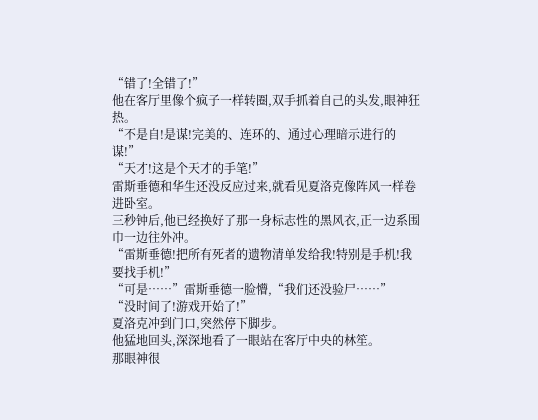“错了!全错了!”
他在客厅里像个疯子一样转圈,双手抓着自己的头发,眼神狂热。
“不是自!是谋!完美的、连环的、通过心理暗示进行的谋!”
“天才!这是个天才的手笔!”
雷斯垂德和华生还没反应过来,就看见夏洛克像阵风一样卷进卧室。
三秒钟后,他已经换好了那一身标志性的黑风衣,正一边系围巾一边往外冲。
“雷斯垂德!把所有死者的遗物清单发给我!特别是手机!我要找手机!”
“可是……”雷斯垂德一脸懵,“我们还没验尸……”
“没时间了!游戏开始了!”
夏洛克冲到门口,突然停下脚步。
他猛地回头,深深地看了一眼站在客厅中央的林笙。
那眼神很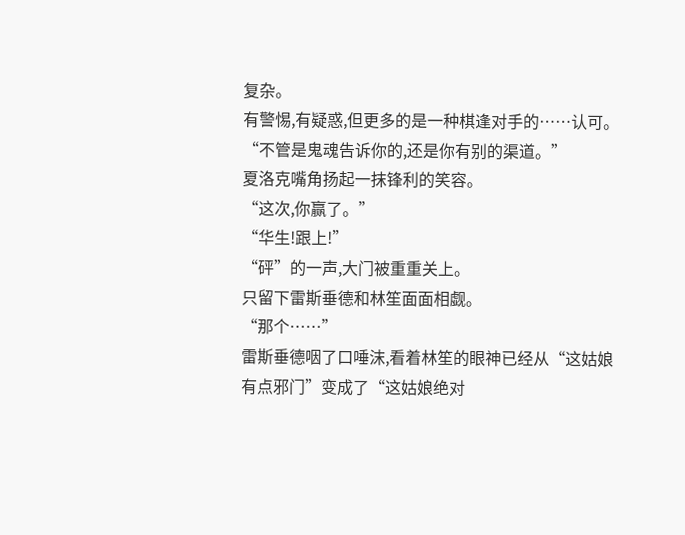复杂。
有警惕,有疑惑,但更多的是一种棋逢对手的……认可。
“不管是鬼魂告诉你的,还是你有别的渠道。”
夏洛克嘴角扬起一抹锋利的笑容。
“这次,你赢了。”
“华生!跟上!”
“砰”的一声,大门被重重关上。
只留下雷斯垂德和林笙面面相觑。
“那个……”
雷斯垂德咽了口唾沫,看着林笙的眼神已经从“这姑娘有点邪门”变成了“这姑娘绝对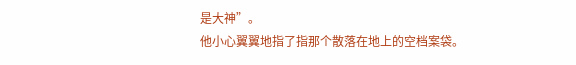是大神”。
他小心翼翼地指了指那个散落在地上的空档案袋。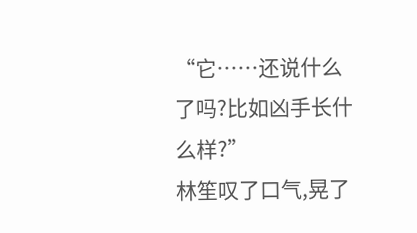“它……还说什么了吗?比如凶手长什么样?”
林笙叹了口气,晃了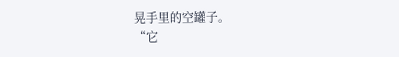晃手里的空罐子。
“它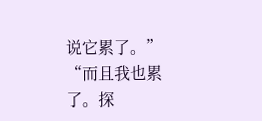说它累了。”
“而且我也累了。探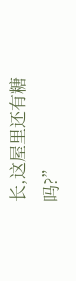长,这屋里还有糖吗?”